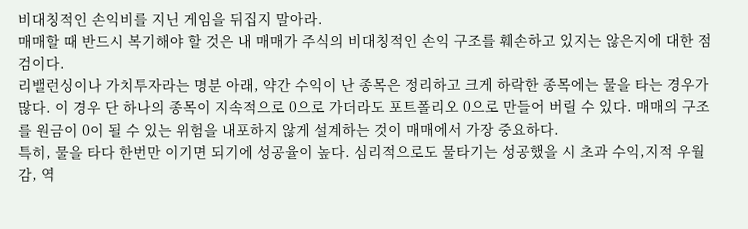비대칭적인 손익비를 지닌 게임을 뒤집지 말아라.
매매할 때 반드시 복기해야 할 것은 내 매매가 주식의 비대칭적인 손익 구조를 훼손하고 있지는 않은지에 대한 점검이다.
리밸런싱이나 가치투자라는 명분 아래, 약간 수익이 난 종목은 정리하고 크게 하락한 종목에는 물을 타는 경우가 많다. 이 경우 단 하나의 종목이 지속적으로 0으로 가더라도 포트폴리오 0으로 만들어 버릴 수 있다. 매매의 구조를 원금이 0이 될 수 있는 위험을 내포하지 않게 설계하는 것이 매매에서 가장 중요하다.
특히, 물을 타다 한번만 이기면 되기에 성공율이 높다. 심리적으로도 물타기는 성공했을 시 초과 수익,지적 우월감, 역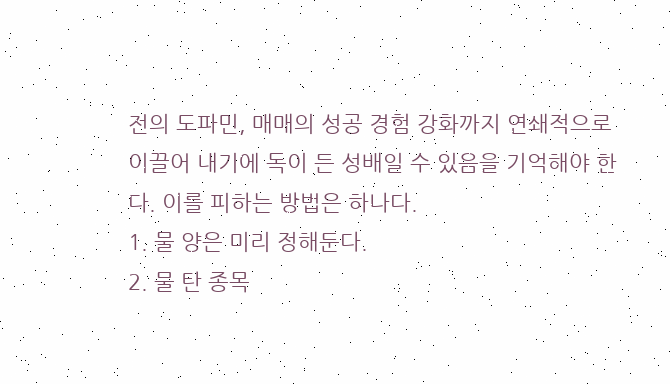전의 도파민, 매매의 성공 경험 강화까지 연쇄적으로 이끌어 내기에 독이 든 성배일 수 있음을 기억해야 한다. 이를 피하는 방법은 하나다.
1. 물 양은 미리 정해둔다.
2. 물 탄 종목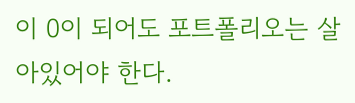이 0이 되어도 포트폴리오는 살아있어야 한다.